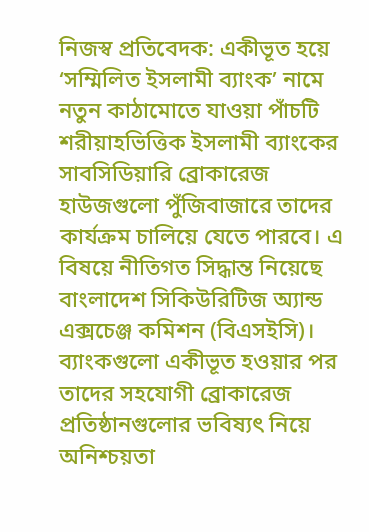নিজস্ব প্রতিবেদক: একীভূত হয়ে ‘সম্মিলিত ইসলামী ব্যাংক’ নামে নতুন কাঠামোতে যাওয়া পাঁচটি শরীয়াহভিত্তিক ইসলামী ব্যাংকের সাবসিডিয়ারি ব্রোকারেজ হাউজগুলো পুঁজিবাজারে তাদের কার্যক্রম চালিয়ে যেতে পারবে। এ বিষয়ে নীতিগত সিদ্ধান্ত নিয়েছে বাংলাদেশ সিকিউরিটিজ অ্যান্ড এক্সচেঞ্জ কমিশন (বিএসইসি)।
ব্যাংকগুলো একীভূত হওয়ার পর তাদের সহযোগী ব্রোকারেজ প্রতিষ্ঠানগুলোর ভবিষ্যৎ নিয়ে অনিশ্চয়তা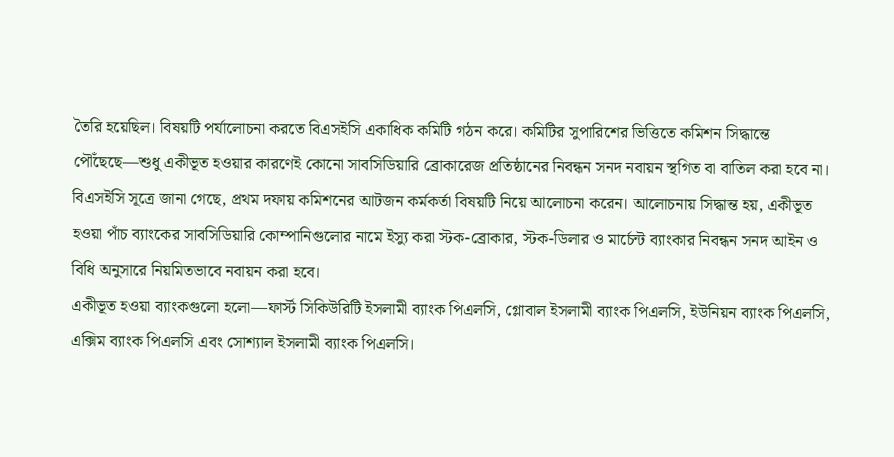তৈরি হয়েছিল। বিষয়টি পর্যালোচনা করতে বিএসইসি একাধিক কমিটি গঠন করে। কমিটির সুপারিশের ভিত্তিতে কমিশন সিদ্ধান্তে পৌঁছেছে—শুধু একীভূত হওয়ার কারণেই কোনো সাবসিডিয়ারি ব্রোকারেজ প্রতিষ্ঠানের নিবন্ধন সনদ নবায়ন স্থগিত বা বাতিল করা হবে না।
বিএসইসি সূত্রে জানা গেছে, প্রথম দফায় কমিশনের আটজন কর্মকর্তা বিষয়টি নিয়ে আলোচনা করেন। আলোচনায় সিদ্ধান্ত হয়, একীভূত হওয়া পাঁচ ব্যাংকের সাবসিডিয়ারি কোম্পানিগুলোর নামে ইস্যু করা স্টক-ব্রোকার, স্টক-ডিলার ও মার্চেন্ট ব্যাংকার নিবন্ধন সনদ আইন ও বিধি অনুসারে নিয়মিতভাবে নবায়ন করা হবে।
একীভূত হওয়া ব্যাংকগুলো হলো—ফার্স্ট সিকিউরিটি ইসলামী ব্যাংক পিএলসি, গ্লোবাল ইসলামী ব্যাংক পিএলসি, ইউনিয়ন ব্যাংক পিএলসি, এক্সিম ব্যাংক পিএলসি এবং সোশ্যাল ইসলামী ব্যাংক পিএলসি।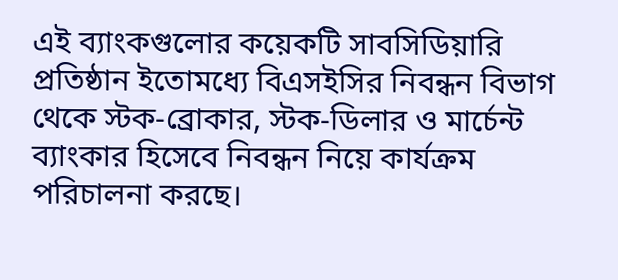এই ব্যাংকগুলোর কয়েকটি সাবসিডিয়ারি প্রতিষ্ঠান ইতোমধ্যে বিএসইসির নিবন্ধন বিভাগ থেকে স্টক-ব্রোকার, স্টক-ডিলার ও মার্চেন্ট ব্যাংকার হিসেবে নিবন্ধন নিয়ে কার্যক্রম পরিচালনা করছে।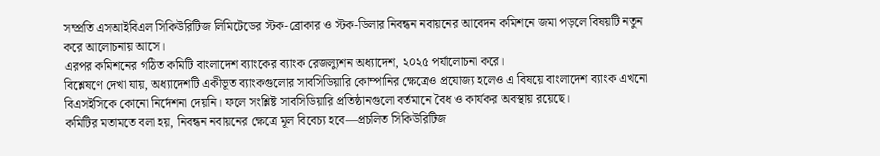সম্প্রতি এসআইবিএল সিকিউরিটিজ লিমিটেডের স্টক-ব্রোকার ও স্টক-ডিলার নিবন্ধন নবায়নের আবেদন কমিশনে জমা পড়লে বিষয়টি নতুন করে আলোচনায় আসে।
এরপর কমিশনের গঠিত কমিটি বাংলাদেশ ব্যাংকের ব্যাংক রেজল্যুশন অধ্যাদেশ, ২০২৫ পর্যালোচনা করে।
বিশ্লেষণে দেখা যায়, অধ্যাদেশটি একীভূত ব্যাংকগুলোর সাবসিডিয়ারি কোম্পানির ক্ষেত্রেও প্রযোজ্য হলেও এ বিষয়ে বাংলাদেশ ব্যাংক এখনো বিএসইসিকে কোনো নির্দেশনা দেয়নি। ফলে সংশ্লিষ্ট সাবসিডিয়ারি প্রতিষ্ঠানগুলো বর্তমানে বৈধ ও কার্যকর অবস্থায় রয়েছে।
কমিটির মতামতে বলা হয়, নিবন্ধন নবায়নের ক্ষেত্রে মূল বিবেচ্য হবে—প্রচলিত সিকিউরিটিজ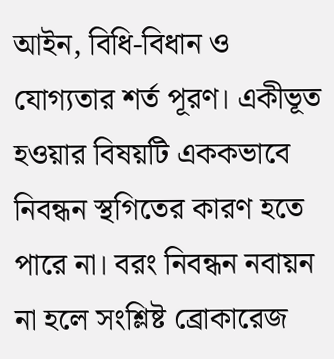আইন, বিধি-বিধান ও যোগ্যতার শর্ত পূরণ। একীভূত হওয়ার বিষয়টি এককভাবে নিবন্ধন স্থগিতের কারণ হতে পারে না। বরং নিবন্ধন নবায়ন না হলে সংশ্লিষ্ট ব্রোকারেজ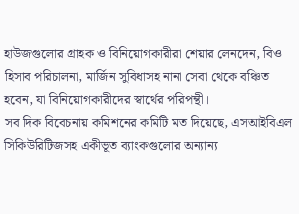হাউজগুলোর গ্রাহক ও বিনিয়োগকারীরা শেয়ার লেনদেন, বিও হিসাব পরিচালনা, মার্জিন সুবিধাসহ নানা সেবা থেকে বঞ্চিত হবেন, যা বিনিয়োগকারীদের স্বার্থের পরিপন্থী।
সব দিক বিবেচনায় কমিশনের কমিটি মত দিয়েছে, এসআইবিএল সিকিউরিটিজসহ একীভূত ব্যাংকগুলোর অন্যান্য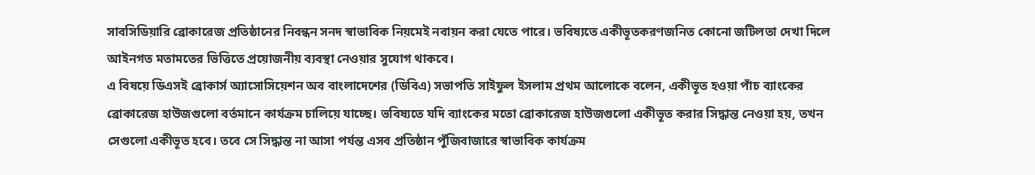সাবসিডিয়ারি ব্রোকারেজ প্রতিষ্ঠানের নিবন্ধন সনদ স্বাভাবিক নিয়মেই নবায়ন করা যেতে পারে। ভবিষ্যতে একীভূতকরণজনিত কোনো জটিলতা দেখা দিলে আইনগত মতামতের ভিত্তিতে প্রয়োজনীয় ব্যবস্থা নেওয়ার সুযোগ থাকবে।
এ বিষয়ে ডিএসই ব্রোকার্স অ্যাসোসিয়েশন অব বাংলাদেশের (ডিবিএ) সভাপতি সাইফুল ইসলাম প্রথম আলোকে বলেন, একীভূত হওয়া পাঁচ ব্যাংকের ব্রোকারেজ হাউজগুলো বর্তমানে কার্যক্রম চালিয়ে যাচ্ছে। ভবিষ্যতে যদি ব্যাংকের মতো ব্রোকারেজ হাউজগুলো একীভূত করার সিদ্ধান্ত নেওয়া হয়, তখন সেগুলো একীভূত হবে। তবে সে সিদ্ধান্ত না আসা পর্যন্ত এসব প্রতিষ্ঠান পুঁজিবাজারে স্বাভাবিক কার্যক্রম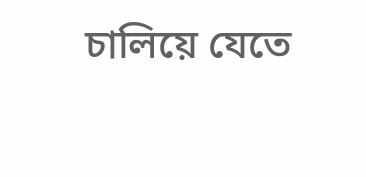চালিয়ে যেতে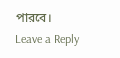পারবে।
Leave a Reply